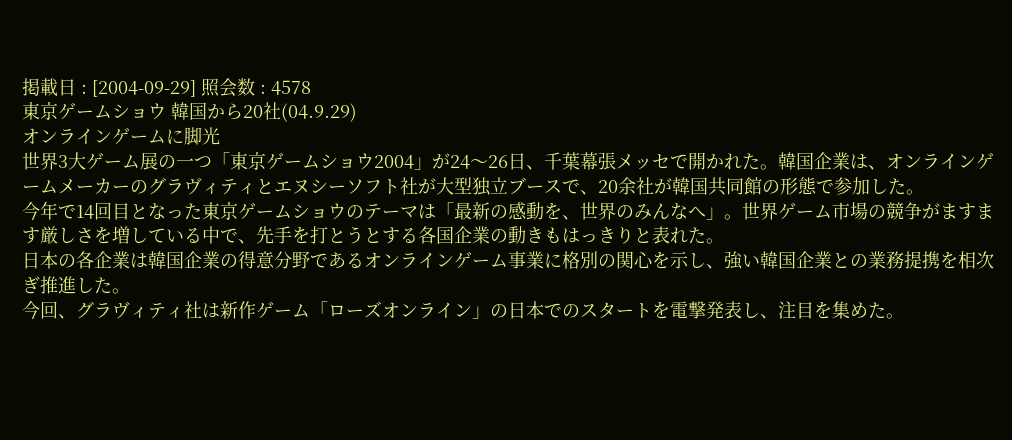掲載日 : [2004-09-29] 照会数 : 4578
東京ゲームショウ 韓国から20社(04.9.29)
オンラインゲームに脚光
世界3大ゲーム展の一つ「東京ゲームショウ2004」が24〜26日、千葉幕張メッセで開かれた。韓国企業は、オンラインゲームメーカーのグラヴィティとエヌシーソフト社が大型独立ブースで、20余社が韓国共同館の形態で参加した。
今年で14回目となった東京ゲームショウのテーマは「最新の感動を、世界のみんなへ」。世界ゲーム市場の競争がますます厳しさを増している中で、先手を打とうとする各国企業の動きもはっきりと表れた。
日本の各企業は韓国企業の得意分野であるオンラインゲーム事業に格別の関心を示し、強い韓国企業との業務提携を相次ぎ推進した。
今回、グラヴィティ社は新作ゲーム「ローズオンライン」の日本でのスタートを電撃発表し、注目を集めた。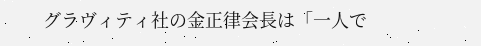グラヴィティ社の金正律会長は「一人で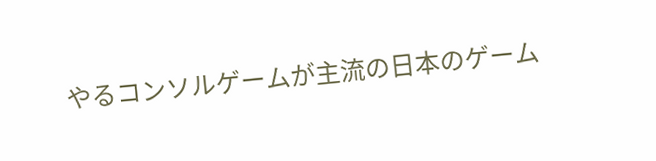やるコンソルゲームが主流の日本のゲーム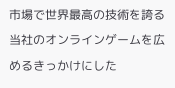市場で世界最高の技術を誇る当社のオンラインゲームを広めるきっかけにした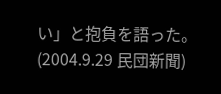い」と抱負を語った。
(2004.9.29 民団新聞)